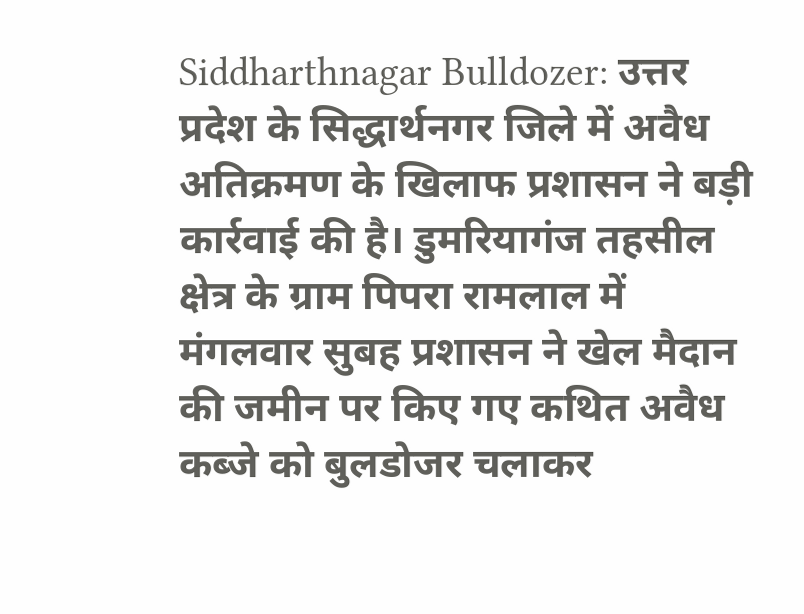Siddharthnagar Bulldozer: उत्तर प्रदेश के सिद्धार्थनगर जिले में अवैध अतिक्रमण के खिलाफ प्रशासन ने बड़ी कार्रवाई की है। डुमरियागंज तहसील क्षेत्र के ग्राम पिपरा रामलाल में मंगलवार सुबह प्रशासन ने खेल मैदान की जमीन पर किए गए कथित अवैध कब्जे को बुलडोजर चलाकर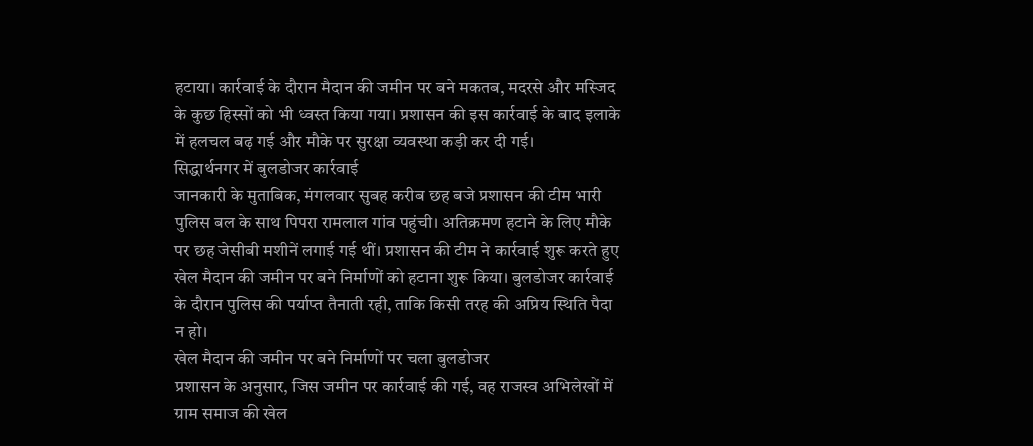हटाया। कार्रवाई के दौरान मैदान की जमीन पर बने मकतब, मदरसे और मस्जिद के कुछ हिस्सों को भी ध्वस्त किया गया। प्रशासन की इस कार्रवाई के बाद इलाके में हलचल बढ़ गई और मौके पर सुरक्षा व्यवस्था कड़ी कर दी गई।
सिद्धार्थनगर में बुलडोजर कार्रवाई
जानकारी के मुताबिक, मंगलवार सुबह करीब छह बजे प्रशासन की टीम भारी पुलिस बल के साथ पिपरा रामलाल गांव पहुंची। अतिक्रमण हटाने के लिए मौके पर छह जेसीबी मशीनें लगाई गई थीं। प्रशासन की टीम ने कार्रवाई शुरू करते हुए खेल मैदान की जमीन पर बने निर्माणों को हटाना शुरू किया। बुलडोजर कार्रवाई के दौरान पुलिस की पर्याप्त तैनाती रही, ताकि किसी तरह की अप्रिय स्थिति पैदा न हो।
खेल मैदान की जमीन पर बने निर्माणों पर चला बुलडोजर
प्रशासन के अनुसार, जिस जमीन पर कार्रवाई की गई, वह राजस्व अभिलेखों में ग्राम समाज की खेल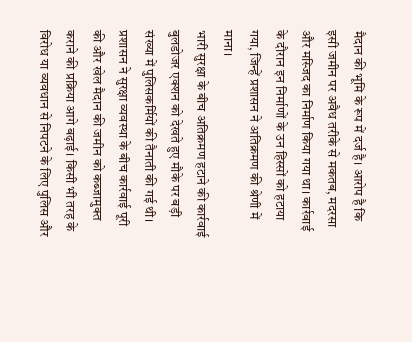मैदान की भूमि के रूप में दर्ज है। आरोप है कि इसी जमीन पर अवैध तरीके से मकतब, मदरसा और मस्जिद का निर्माण किया गया था। कार्रवाई के दौरान इन निर्माणों के उन हिस्सों को हटाया गया, जिन्हें प्रशासन ने अतिक्रमण की श्रेणी में माना।
भारी सुरक्षा के बीच अतिक्रमण हटाने की कार्रवाई
बुलडोजर एक्शन को देखते हुए मौके पर बड़ी संख्या में पुलिसकर्मियों की तैनाती की गई थी। प्रशासन ने सुरक्षा व्यवस्था के बीच कार्रवाई पूरी की और खेल मैदान की जमीन को कब्जामुक्त कराने की प्रक्रिया आगे बढ़ाई। किसी भी तरह के विरोध या व्यवधान से निपटने के लिए पुलिस और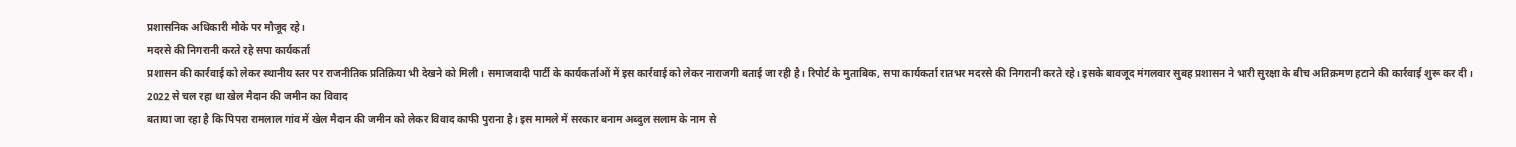प्रशासनिक अधिकारी मौके पर मौजूद रहे।
मदरसे की निगरानी करते रहे सपा कार्यकर्ता
प्रशासन की कार्रवाई को लेकर स्थानीय स्तर पर राजनीतिक प्रतिक्रिया भी देखने को मिली। समाजवादी पार्टी के कार्यकर्ताओं में इस कार्रवाई को लेकर नाराजगी बताई जा रही है। रिपोर्ट के मुताबिक, सपा कार्यकर्ता रातभर मदरसे की निगरानी करते रहे। इसके बावजूद मंगलवार सुबह प्रशासन ने भारी सुरक्षा के बीच अतिक्रमण हटाने की कार्रवाई शुरू कर दी।
2022 से चल रहा था खेल मैदान की जमीन का विवाद
बताया जा रहा है कि पिपरा रामलाल गांव में खेल मैदान की जमीन को लेकर विवाद काफी पुराना है। इस मामले में सरकार बनाम अब्दुल सलाम के नाम से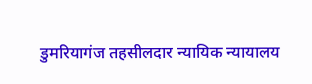डुमरियागंज तहसीलदार न्यायिक न्यायालय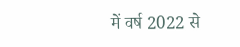में वर्ष 2022 से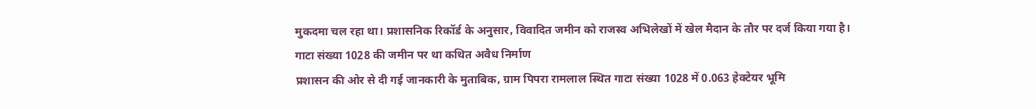मुकदमा चल रहा था। प्रशासनिक रिकॉर्ड के अनुसार, विवादित जमीन को राजस्व अभिलेखों में खेल मैदान के तौर पर दर्ज किया गया है।
गाटा संख्या 1028 की जमीन पर था कथित अवैध निर्माण
प्रशासन की ओर से दी गई जानकारी के मुताबिक, ग्राम पिपरा रामलाल स्थित गाटा संख्या 1028 में 0.063 हेक्टेयर भूमि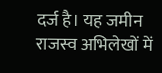दर्ज है। यह जमीन राजस्व अभिलेखों में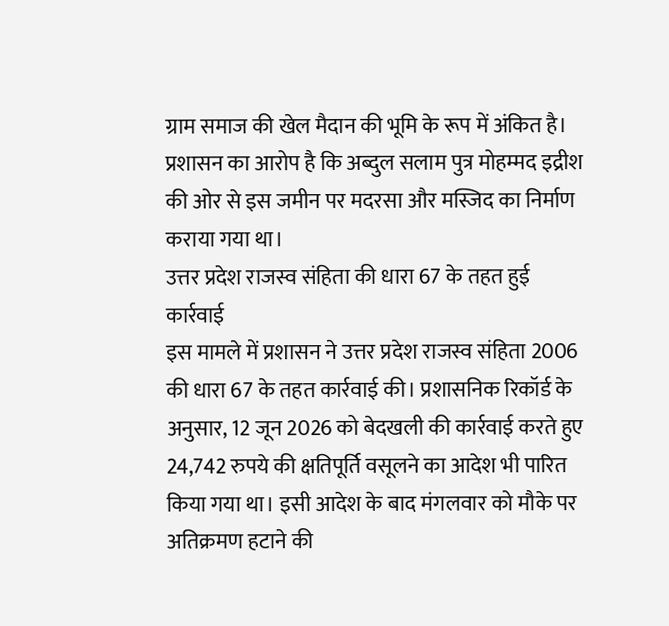ग्राम समाज की खेल मैदान की भूमि के रूप में अंकित है। प्रशासन का आरोप है कि अब्दुल सलाम पुत्र मोहम्मद इद्रीश की ओर से इस जमीन पर मदरसा और मस्जिद का निर्माण कराया गया था।
उत्तर प्रदेश राजस्व संहिता की धारा 67 के तहत हुई कार्रवाई
इस मामले में प्रशासन ने उत्तर प्रदेश राजस्व संहिता 2006 की धारा 67 के तहत कार्रवाई की। प्रशासनिक रिकॉर्ड के अनुसार, 12 जून 2026 को बेदखली की कार्रवाई करते हुए 24,742 रुपये की क्षतिपूर्ति वसूलने का आदेश भी पारित किया गया था। इसी आदेश के बाद मंगलवार को मौके पर अतिक्रमण हटाने की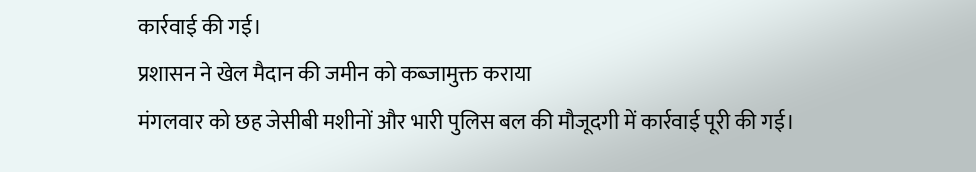कार्रवाई की गई।
प्रशासन ने खेल मैदान की जमीन को कब्जामुक्त कराया
मंगलवार को छह जेसीबी मशीनों और भारी पुलिस बल की मौजूदगी में कार्रवाई पूरी की गई।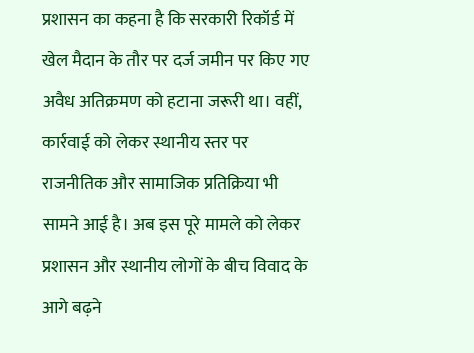प्रशासन का कहना है कि सरकारी रिकॉर्ड में खेल मैदान के तौर पर दर्ज जमीन पर किए गए अवैध अतिक्रमण को हटाना जरूरी था। वहीं, कार्रवाई को लेकर स्थानीय स्तर पर राजनीतिक और सामाजिक प्रतिक्रिया भी सामने आई है। अब इस पूरे मामले को लेकर प्रशासन और स्थानीय लोगों के बीच विवाद के आगे बढ़ने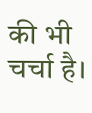की भी चर्चा है।